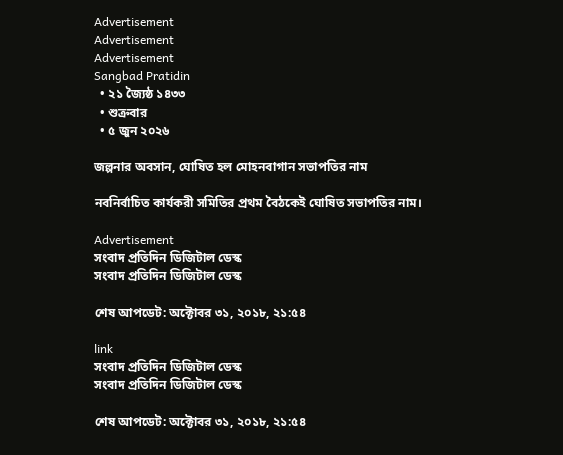Advertisement
Advertisement
Advertisement
Sangbad Pratidin
  • ২১ জ্যৈষ্ঠ ১৪৩৩
  • শুক্রবার
  • ৫ জুন ২০২৬

জল্পনার অবসান, ঘোষিত হল মোহনবাগান সভাপতির নাম

নবনির্বাচিত কার্যকরী সমিতির প্রথম বৈঠকেই ঘোষিত সভাপতির নাম।

Advertisement
সংবাদ প্রতিদিন ডিজিটাল ডেস্ক
সংবাদ প্রতিদিন ডিজিটাল ডেস্ক

শেষ আপডেট: অক্টোবর ৩১, ২০১৮, ২১:৫৪

link
সংবাদ প্রতিদিন ডিজিটাল ডেস্ক
সংবাদ প্রতিদিন ডিজিটাল ডেস্ক

শেষ আপডেট: অক্টোবর ৩১, ২০১৮, ২১:৫৪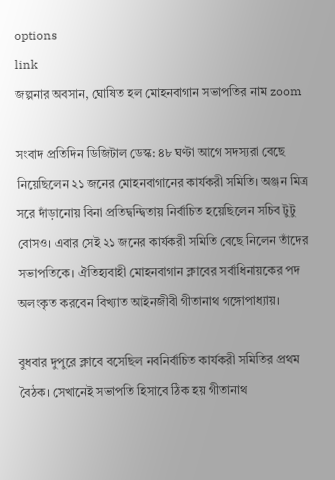options
link
জল্পনার অবসান, ঘোষিত হল মোহনবাগান সভাপতির নাম zoom

সংবাদ প্রতিদিন ডিজিটাল ডেস্ক: ৪৮ ঘণ্টা আগে সদস্যরা বেছে নিয়েছিলেন ২১ জনের মোহনবাগানের কার্যকরী সমিতি। অঞ্জন মিত্র সরে দাঁড়ানোয় বিনা প্রতিদ্বন্দ্বিতায় নির্বাচিত হয়েছিলেন সচিব টুটু বোসও। এবার সেই ২১ জনের কার্যকরী সমিতি বেছে নিলেন তাঁদের সভাপতিকে। ঐতিহ্যবাহী মোহনবাগান ক্লাবের সর্বাধিনায়কের পদ অলংকৃত করবেন বিখ্যাত আইনজীবী গীতানাথ গঙ্গোপাধ্যায়।

বুধবার দুপুরে ক্লাবে বসেছিল নবনির্বাচিত কার্যকরী সমিতির প্রথম বৈঠক। সেখানেই সভাপতি হিসাবে ঠিক হয় গীতানাথ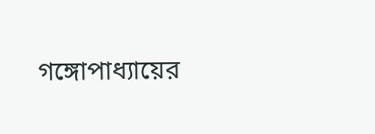গঙ্গোপাধ্যায়ের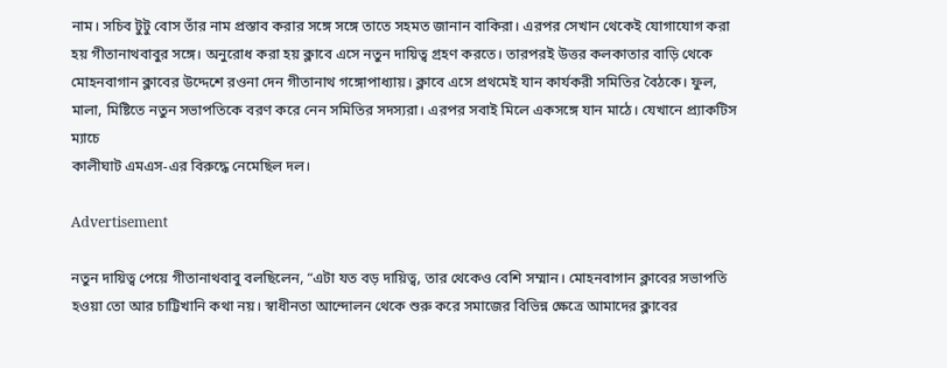নাম। সচিব টুটু বোস তাঁর নাম প্রস্তাব করার সঙ্গে সঙ্গে তাতে সহমত জানান বাকিরা। এরপর সেখান থেকেই যোগাযোগ করা হয় গীতানাথবাবুর সঙ্গে। অনুরোধ করা হয় ক্লাবে এসে নতুন দায়িত্ব গ্রহণ করতে। তারপরই উত্তর কলকাতার বাড়ি থেকে মোহনবাগান ক্লাবের উদ্দেশে রওনা দেন গীতানাথ গঙ্গোপাধ্যায়। ক্লাবে এসে প্রথমেই যান কার্যকরী সমিতির বৈঠকে। ফুল, মালা, মিষ্টিতে নতুন সভাপতিকে বরণ করে নেন সমিতির সদস্যরা। এরপর সবাই মিলে একসঙ্গে যান মাঠে। যেখানে প্র‌্যাকটিস ম্যাচে
কালীঘাট এমএস-এর বিরুদ্ধে নেমেছিল দল।

Advertisement

নতুন দায়িত্ব পেয়ে গীতানাথবাবু বলছিলেন, “এটা যত বড় দায়িত্ব, তার থেকেও বেশি সম্মান। মোহনবাগান ক্লাবের সভাপতি হওয়া তো আর চাট্টিখানি কথা নয়। স্বাধীনতা আন্দোলন থেকে শুরু করে সমাজের বিভিন্ন ক্ষেত্রে আমাদের ক্লাবের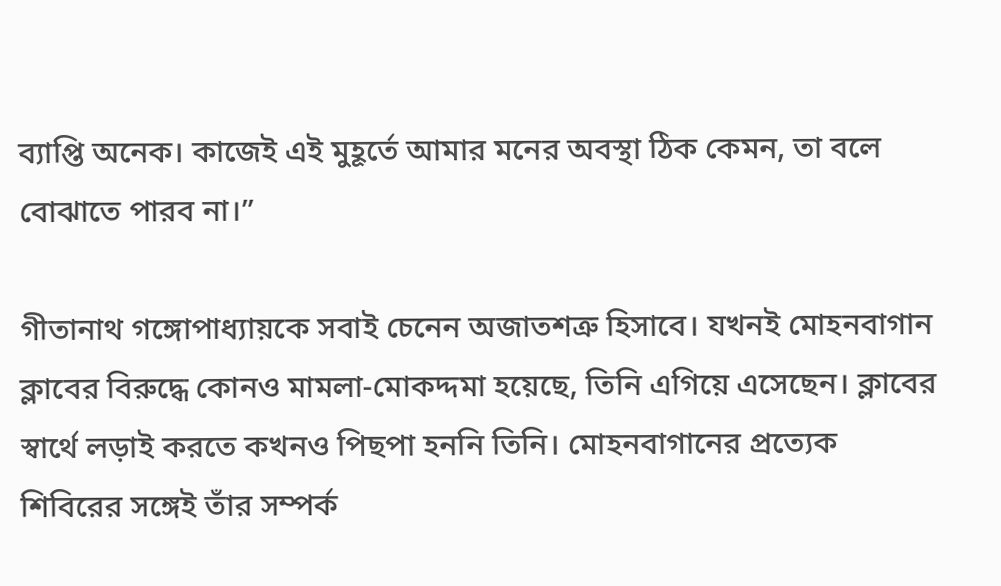ব্যাপ্তি অনেক। কাজেই এই মুহূর্তে আমার মনের অবস্থা ঠিক কেমন, তা বলে বোঝাতে পারব না।”

গীতানাথ গঙ্গোপাধ্যায়কে সবাই চেনেন অজাতশত্রু হিসাবে। যখনই মোহনবাগান ক্লাবের বিরুদ্ধে কোনও মামলা-মোকদ্দমা হয়েছে, তিনি এগিয়ে এসেছেন। ক্লাবের স্বার্থে লড়াই করতে কখনও পিছপা হননি তিনি। মোহনবাগানের প্রত্যেক শিবিরের সঙ্গেই তাঁর সম্পর্ক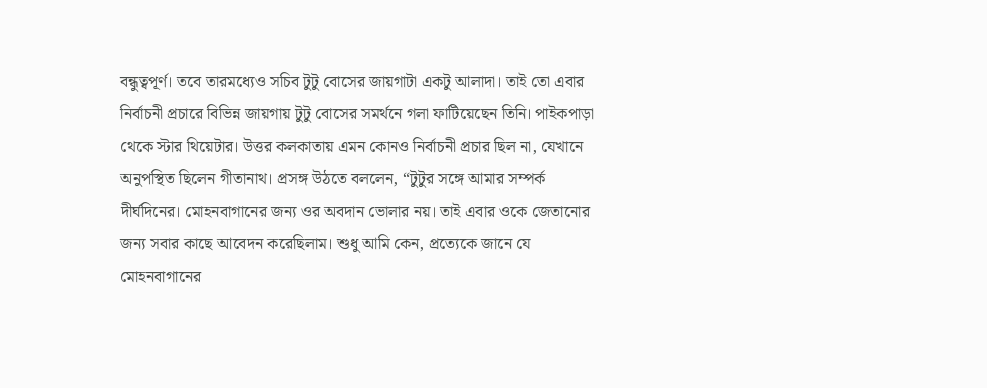বন্ধুত্বপূর্ণ। তবে তারমধ্যেও সচিব টুটু বোসের জায়গাটা একটু আলাদা। তাই তো এবার নির্বাচনী প্রচারে বিভিন্ন জায়গায় টুটু বোসের সমর্থনে গলা ফাটিয়েছেন তিনি। পাইকপাড়া থেকে স্টার থিয়েটার। উত্তর কলকাতায় এমন কোনও নির্বাচনী প্রচার ছিল না, যেখানে অনুপস্থিত ছিলেন গীতানাথ। প্রসঙ্গ উঠতে বললেন, “টুটুর সঙ্গে আমার সম্পর্ক দীর্ঘদিনের। মোহনবাগানের জন্য ওর অবদান ভোলার নয়। তাই এবার ওকে জেতানোর জন্য সবার কাছে আবেদন করেছিলাম। শুধু আমি কেন, প্রত্যেকে জানে যে মোহনবাগানের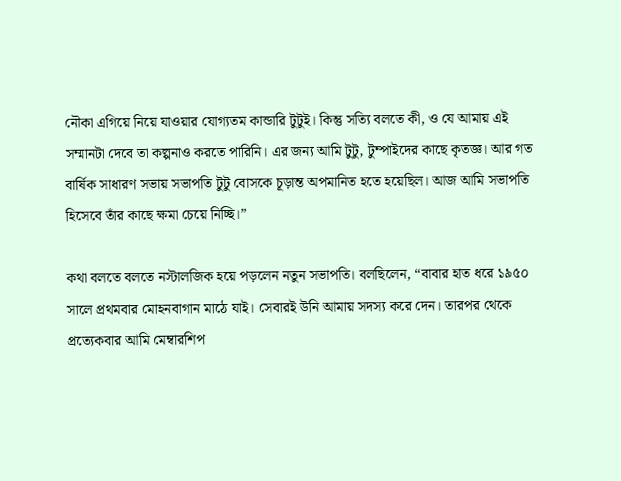নৌকা এগিয়ে নিয়ে যাওয়ার যোগ্যতম কান্ডারি টুটুই। কিন্তু সত্যি বলতে কী, ও যে আমায় এই সম্মানটা দেবে তা কল্পনাও করতে পারিনি। এর জন্য আমি টুটু, টুম্পাইদের কাছে কৃতজ্ঞ। আর গত বার্ষিক সাধারণ সভায় সভাপতি টুটু বোসকে চূড়ান্ত অপমানিত হতে হয়েছিল। আজ আমি সভাপতি হিসেবে তাঁর কাছে ক্ষমা চেয়ে নিচ্ছি।”

কথা বলতে বলতে নস্টালজিক হয়ে পড়লেন নতুন সভাপতি। বলছিলেন, “বাবার হাত ধরে ১৯৫০ সালে প্রথমবার মোহনবাগান মাঠে যাই। সেবারই উনি আমায় সদস্য করে দেন। তারপর থেকে প্রত্যেকবার আমি মেম্বারশিপ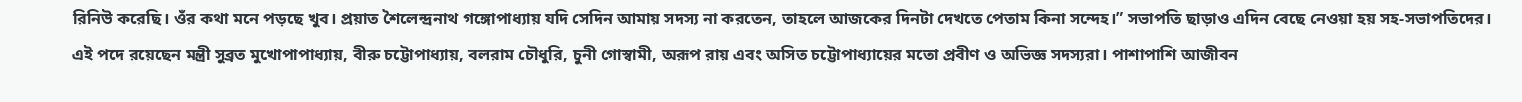রিনিউ করেছি। ওঁর কথা মনে পড়ছে খুব। প্রয়াত শৈলেন্দ্রনাথ গঙ্গোপাধ্যায় যদি সেদিন আমায় সদস্য না করতেন, তাহলে আজকের দিনটা দেখতে পেতাম কিনা সন্দেহ।” সভাপতি ছাড়াও এদিন বেছে নেওয়া হয় সহ-সভাপতিদের। এই পদে রয়েছেন মন্ত্রী সুব্রত মুখোপাপাধ্যায়, বীরু চট্টোপাধ্যায়, বলরাম চৌধুরি, চুনী গোস্বামী, অরূপ রায় এবং অসিত চট্টোপাধ্যায়ের মতো প্রবীণ ও অভিজ্ঞ সদস্যরা। পাশাপাশি আজীবন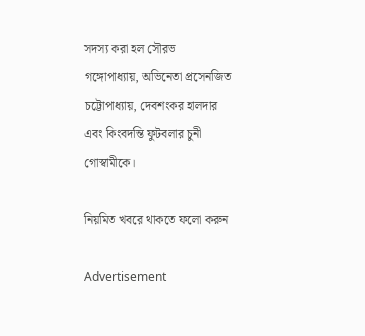সদস্য করা হল সৌরভ গঙ্গোপাধ্যায়, অভিনেতা প্রসেনজিত চট্টোপাধ্যায়, দেবশংকর হালদার এবং কিংবদন্তি ফুটবলার চুনী গোস্বামীকে।

নিয়মিত খবরে থাকতে ফলো করুন

Advertisement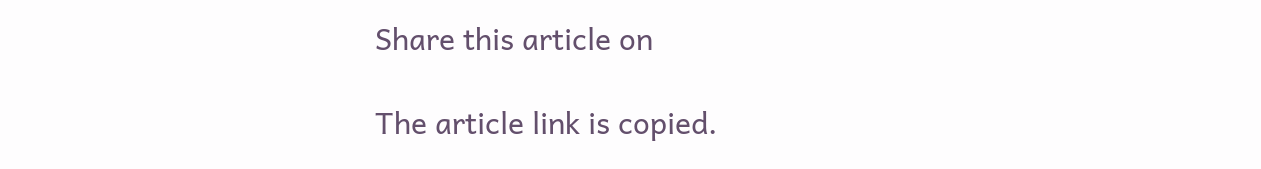Share this article on

The article link is copied.